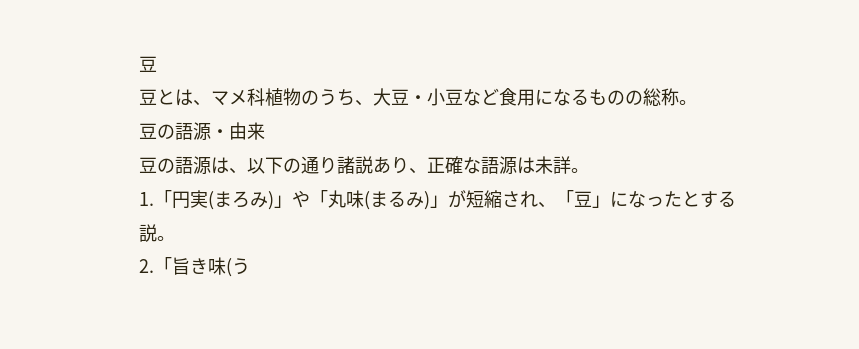豆
豆とは、マメ科植物のうち、大豆・小豆など食用になるものの総称。
豆の語源・由来
豆の語源は、以下の通り諸説あり、正確な語源は未詳。
1.「円実(まろみ)」や「丸味(まるみ)」が短縮され、「豆」になったとする説。
2.「旨き味(う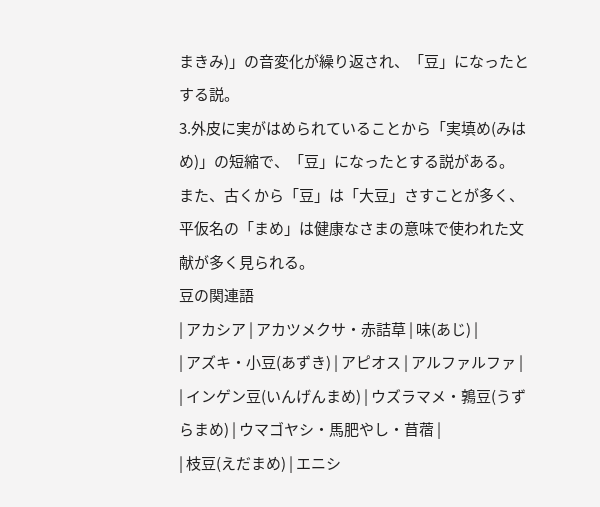まきみ)」の音変化が繰り返され、「豆」になったとする説。
3.外皮に実がはめられていることから「実填め(みはめ)」の短縮で、「豆」になったとする説がある。
また、古くから「豆」は「大豆」さすことが多く、平仮名の「まめ」は健康なさまの意味で使われた文献が多く見られる。
豆の関連語
| アカシア | アカツメクサ・赤詰草 | 味(あじ) |
| アズキ・小豆(あずき) | アピオス | アルファルファ |
| インゲン豆(いんげんまめ) | ウズラマメ・鶉豆(うずらまめ) | ウマゴヤシ・馬肥やし・苜蓿 |
| 枝豆(えだまめ) | エニシ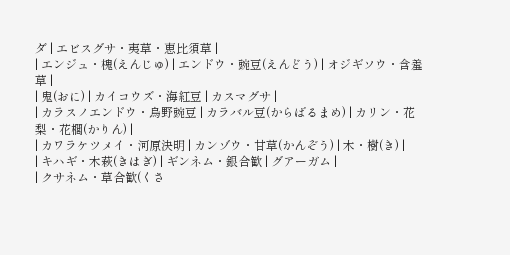ダ | エビスグサ・夷草・恵比須草 |
| エンジュ・槐(えんじゅ) | エンドウ・豌豆(えんどう) | オジギソウ・含羞草 |
| 鬼(おに) | カイコウズ・海紅豆 | カスマグサ |
| カラスノエンドウ・烏野豌豆 | カラバル豆(からばるまめ) | カリン・花梨・花櫚(かりん) |
| カワラケツメイ・河原決明 | カンゾウ・甘草(かんぞう) | 木・樹(き) |
| キハギ・木萩(きはぎ) | ギンネム・銀合歓 | グアーガム |
| クサネム・草合歓(くさ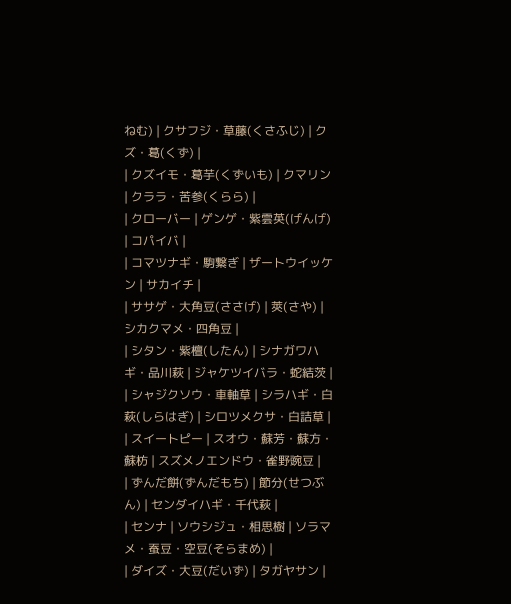ねむ) | クサフジ・草藤(くさふじ) | クズ・葛(くず) |
| クズイモ・葛芋(くずいも) | クマリン | クララ・苦参(くらら) |
| クローバー | ゲンゲ・紫雲英(げんげ) | コパイバ |
| コマツナギ・駒繋ぎ | ザートウイッケン | サカイチ |
| ササゲ・大角豆(ささげ) | 莢(さや) | シカクマメ・四角豆 |
| シタン・紫檀(したん) | シナガワハギ・品川萩 | ジャケツイバラ・蛇結茨 |
| シャジクソウ・車軸草 | シラハギ・白萩(しらはぎ) | シロツメクサ・白詰草 |
| スイートピー | スオウ・蘇芳・蘇方・蘇枋 | スズメノエンドウ・雀野豌豆 |
| ずんだ餅(ずんだもち) | 節分(せつぶん) | センダイハギ・千代萩 |
| センナ | ソウシジュ・相思樹 | ソラマメ・蚕豆・空豆(そらまめ) |
| ダイズ・大豆(だいず) | タガヤサン |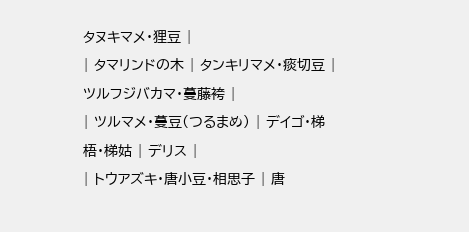タヌキマメ・狸豆 |
| タマリンドの木 | タンキリマメ・痰切豆 | ツルフジバカマ・蔓藤袴 |
| ツルマメ・蔓豆(つるまめ) | デイゴ・梯梧・梯姑 | デリス |
| トウアズキ・唐小豆・相思子 | 唐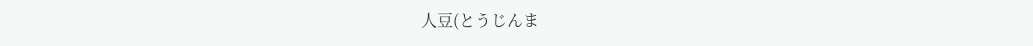人豆(とうじんま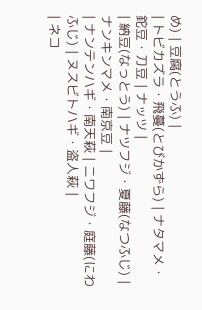め) | 豆腐(とうふ) |
| トビカズラ・飛蔓(とびかずら) | ナタマメ・鉈豆・刀豆 | ナッツ |
| 納豆(なっとう) | ナツフジ・夏藤(なつふじ) | ナンキンマメ・南京豆 |
| ナンテンハギ・南天萩 | ニワフジ・庭藤(にわふじ) | ヌスビトハギ・盗人萩 |
| ネコ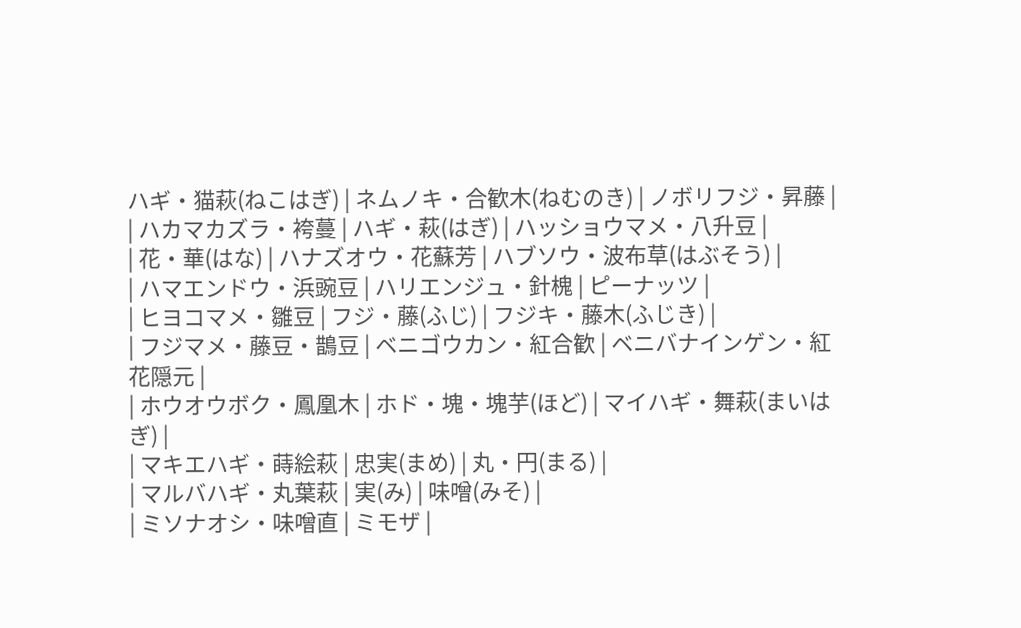ハギ・猫萩(ねこはぎ) | ネムノキ・合歓木(ねむのき) | ノボリフジ・昇藤 |
| ハカマカズラ・袴蔓 | ハギ・萩(はぎ) | ハッショウマメ・八升豆 |
| 花・華(はな) | ハナズオウ・花蘇芳 | ハブソウ・波布草(はぶそう) |
| ハマエンドウ・浜豌豆 | ハリエンジュ・針槐 | ピーナッツ |
| ヒヨコマメ・雛豆 | フジ・藤(ふじ) | フジキ・藤木(ふじき) |
| フジマメ・藤豆・鵲豆 | ベニゴウカン・紅合歓 | ベニバナインゲン・紅花隠元 |
| ホウオウボク・鳳凰木 | ホド・塊・塊芋(ほど) | マイハギ・舞萩(まいはぎ) |
| マキエハギ・蒔絵萩 | 忠実(まめ) | 丸・円(まる) |
| マルバハギ・丸葉萩 | 実(み) | 味噌(みそ) |
| ミソナオシ・味噌直 | ミモザ |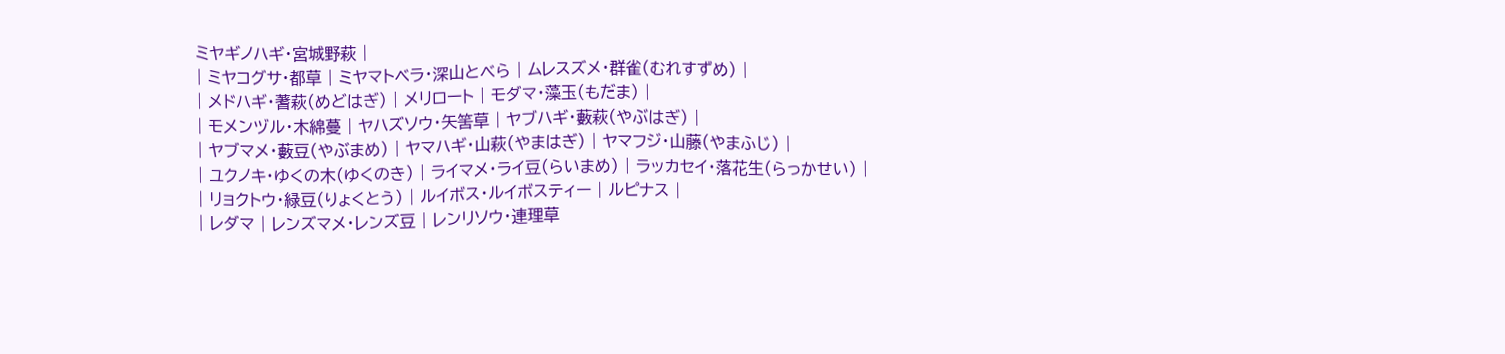ミヤギノハギ・宮城野萩 |
| ミヤコグサ・都草 | ミヤマトベラ・深山とべら | ムレスズメ・群雀(むれすずめ) |
| メドハギ・蓍萩(めどはぎ) | メリロート | モダマ・藻玉(もだま) |
| モメンヅル・木綿蔓 | ヤハズソウ・矢筈草 | ヤブハギ・藪萩(やぶはぎ) |
| ヤブマメ・藪豆(やぶまめ) | ヤマハギ・山萩(やまはぎ) | ヤマフジ・山藤(やまふじ) |
| ユクノキ・ゆくの木(ゆくのき) | ライマメ・ライ豆(らいまめ) | ラッカセイ・落花生(らっかせい) |
| リョクトウ・緑豆(りょくとう) | ルイボス・ルイボスティー | ルピナス |
| レダマ | レンズマメ・レンズ豆 | レンリソウ・連理草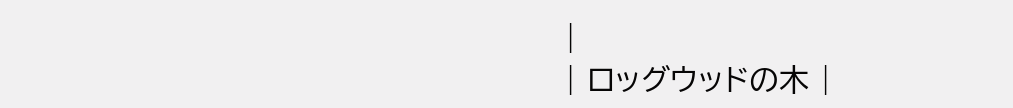|
| ロッグウッドの木 |